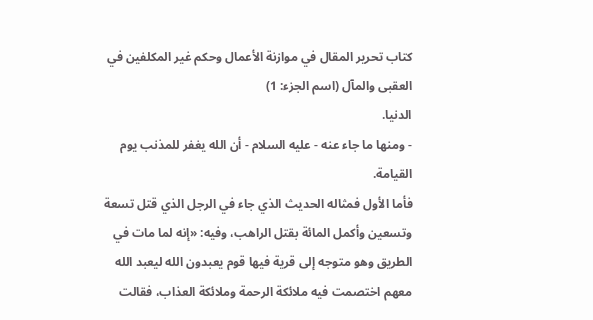كتاب تحرير المقال في موازنة الأعمال وحكم غير المكلفين في العقبى والمآل (اسم الجزء: 1)
الدنيا.
- ومنها ما جاء عنه - عليه السلام - أن الله يغفر للمذنب يوم القيامة.
فأما الأول فمثاله الحديث الذي جاء في الرجل الذي قتل تسعة وتسعين وأكمل المائة بقتل الراهب، وفيه: «إنه لما مات في الطريق وهو متوجه إلى قرية فيها قوم يعبدون الله ليعبد الله معهم اختصمت فيه ملائكة الرحمة وملائكة العذاب، فقالت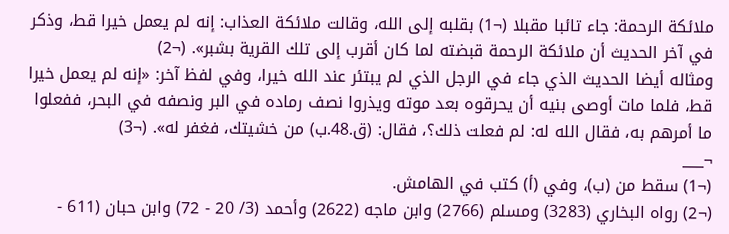ملائكة الرحمة: جاء تائبا مقبلا (¬1) بقلبه إلى الله، وقالت ملائكة العذاب: إنه لم يعمل خيرا قط، وذكر في آخر الحديث أن ملائكة الرحمة قبضته لما كان أقرب إلى تلك القرية بشبر». (¬2)
ومثاله أيضا الحديث الذي جاء في الرجل الذي لم يبتئر عند الله خيرا، وفي لفظ آخر: «إنه لم يعمل خيرا قط، فلما مات أوصى بنيه أن يحرقوه بعد موته ويذروا نصف رماده في البر ونصفه في البحر، ففعلوا ما أمرهم به، فقال الله له: لم فعلت ذلك؟، فقال: (ق.48.ب) من خشيتك، فغفر له». (¬3)
¬___
(¬1) سقط من (ب)، وفي (أ) كتب في الهامش.
(¬2) رواه البخاري (3283) ومسلم (2766) وابن ماجه (2622) وأحمد (3/ 20 - 72) وابن حبان (611 -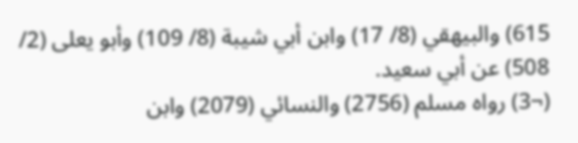615) والبيهقي (8/ 17) وابن أبي شيبة (8/ 109) وأبو يعلى (2/ 508) عن أبي سعيد.
(¬3) رواه مسلم (2756) والنسائي (2079) وابن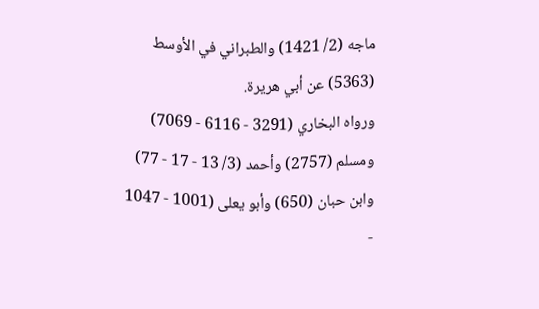ماجه (2/ 1421) والطبراني في الأوسط (5363) عن أبي هريرة.
ورواه البخاري (3291 - 6116 - 7069) ومسلم (2757) وأحمد (3/ 13 - 17 - 77) وابن حبان (650) وأبو يعلى (1001 - 1047 -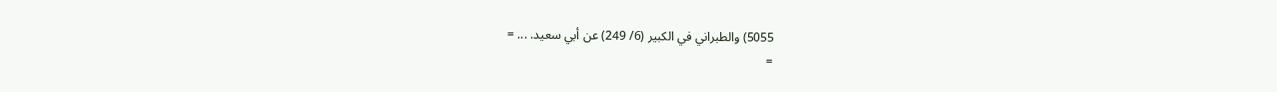5055) والطبراني في الكبير (6/ 249) عن أبي سعيد. ... =
=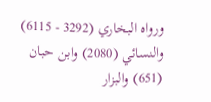ورواه البخاري (3292 - 6115) والنسائي (2080) وابن حبان (651) والبزار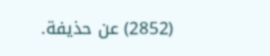(2852) عن حذيفة.